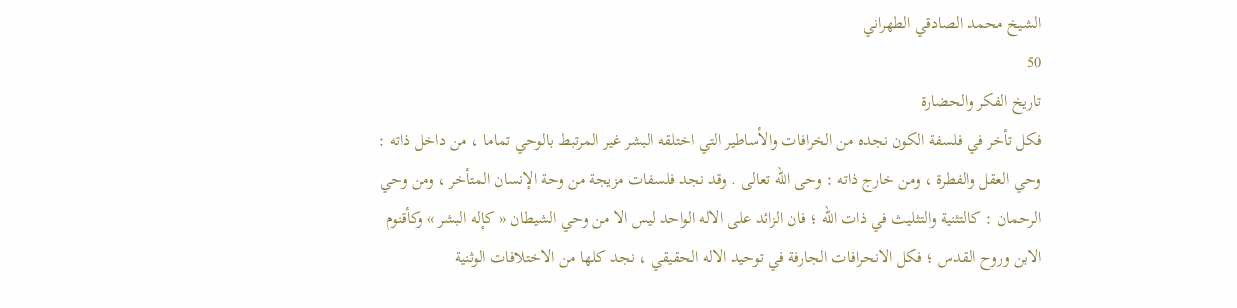الشيخ محمد الصادقي الطهراني
50
تاريخ الفكر والحضارة
فكل تأخر في فلسفة الكون نجده من الخرافات والأساطير التي اختلقه البشر غير المرتبط بالوحي تماما ، من داخل ذاته : وحي العقل والفطرة ، ومن خارج ذاته : وحى الله تعالى . وقد نجد فلسفات مزيجة من وحة الإنسان المتأخر ، ومن وحي الرحمان : كالتثنية والتثليث في ذات الله ؛ فان الزائد على الاله الواحد ليس الا من وحي الشيطان « كإله البشر » وكأقنوم الابن وروح القدس ؛ فكل الانحرافات الجارفة في توحيد الاله الحقيقي ، نجد كلها من الاختلافات الوثنية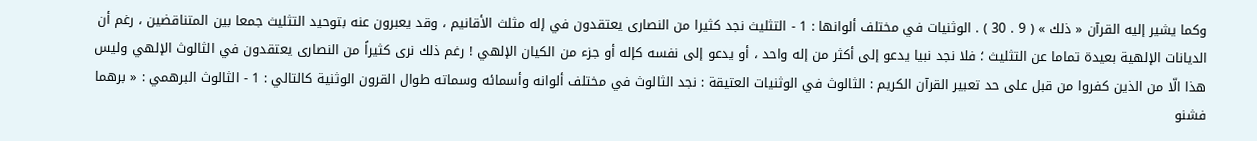وكما يشير إليه القرآن « ذلك » ( 9 . 30 ) . الوثنيات في مختلف ألوانها : 1 - التثليث نجد كثيرا من النصارى يعتقدون في إله مثلث الأقانيم ، وقد يعبرون عنه بتوحيد التثليث جمعا بين المتناقضين ، رغم أن الديانات الإلهية بعيدة تماما عن التثليث ؛ فلا نجد نبيا يدعو إلى أكثر من إله واحد ، أو يدعو إلى نفسه كإله أو جزء من الكيان الإلهي ! رغم ذلك نرى كثيراً من النصارى يعتقدون في الثالوث الإلهي وليس هذا الّا من الذين كفروا من قبل على حد تعبير القرآن الكريم : الثالوث في الوثنيات العتيقة : نجد الثالوث في مختلف ألوانه وأسمائه وسماته طوال القرون الوثنية كالتالي : 1 - الثالوث البرهمي : « برهما فشنو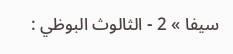سيفا » 2 - الثالوث البوظي :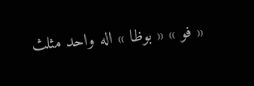« فو » « بوظا » اله واحد مثلث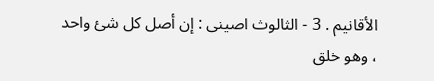الأقانيم . 3 - الثالوث اصينى : إن أصل كل شئ واحد ، وهو خلق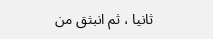ثانيا ، ثم انبثق من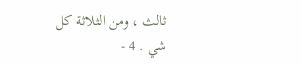ثالث ، ومن الثلاثة كل شي . 4 -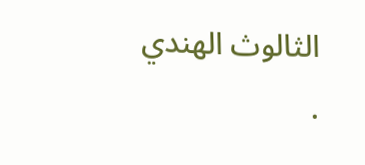الثالوث الهندي .